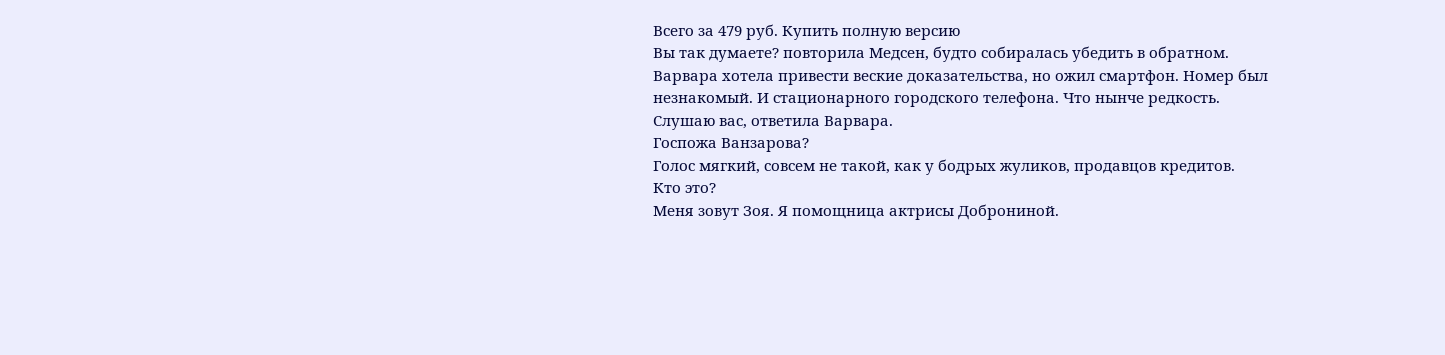Всего за 479 руб. Купить полную версию
Вы так думаете? повторила Медсен, будто собиралась убедить в обратном.
Варвара хотела привести веские доказательства, но ожил смартфон. Номер был незнакомый. И стационарного городского телефона. Что нынче редкость.
Слушаю вас, ответила Варвара.
Госпожа Ванзарова?
Голос мягкий, совсем не такой, как у бодрых жуликов, продавцов кредитов.
Кто это?
Меня зовут Зоя. Я помощница актрисы Доброниной.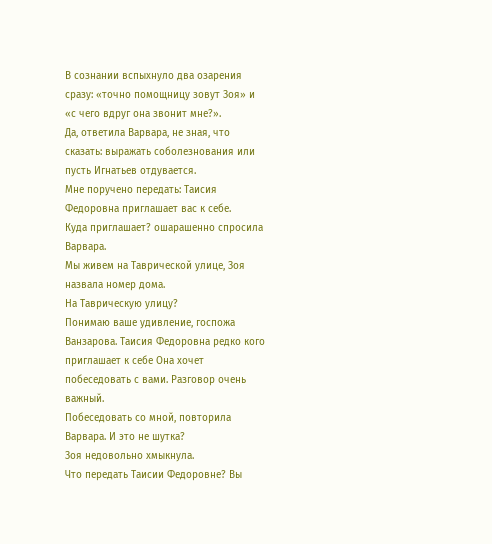В сознании вспыхнуло два озарения сразу: «точно помощницу зовут Зоя» и «с чего вдруг она звонит мне?».
Да, ответила Варвара, не зная, что сказать: выражать соболезнования или пусть Игнатьев отдувается.
Мне поручено передать: Таисия Федоровна приглашает вас к себе.
Куда приглашает? ошарашенно спросила Варвара.
Мы живем на Таврической улице, Зоя назвала номер дома.
На Таврическую улицу?
Понимаю ваше удивление, госпожа Ванзарова. Таисия Федоровна редко кого приглашает к себе Она хочет побеседовать с вами. Разговор очень важный.
Побеседовать со мной, повторила Варвара. И это не шутка?
Зоя недовольно хмыкнула.
Что передать Таисии Федоровне? Вы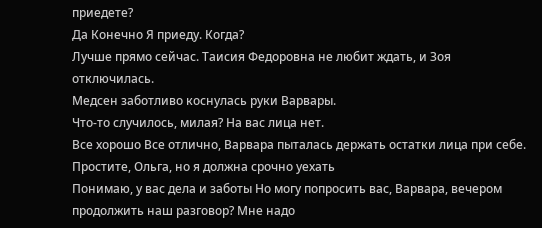приедете?
Да Конечно Я приеду. Когда?
Лучше прямо сейчас. Таисия Федоровна не любит ждать, и Зоя отключилась.
Медсен заботливо коснулась руки Варвары.
Что-то случилось, милая? На вас лица нет.
Все хорошо Все отлично, Варвара пыталась держать остатки лица при себе. Простите, Ольга, но я должна срочно уехать
Понимаю, у вас дела и заботы Но могу попросить вас, Варвара, вечером продолжить наш разговор? Мне надо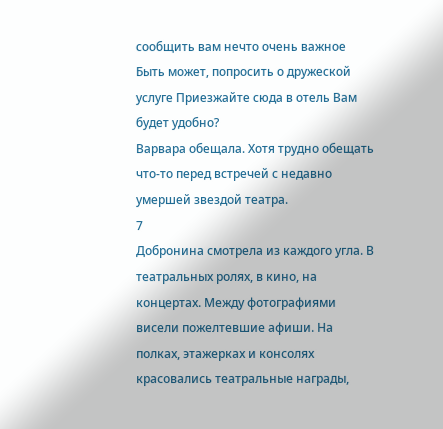сообщить вам нечто очень важное Быть может, попросить о дружеской услуге Приезжайте сюда в отель Вам будет удобно?
Варвара обещала. Хотя трудно обещать что-то перед встречей с недавно умершей звездой театра.
7
Добронина смотрела из каждого угла. В театральных ролях, в кино, на концертах. Между фотографиями висели пожелтевшие афиши. На полках, этажерках и консолях красовались театральные награды,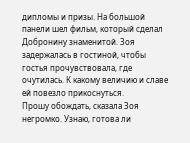дипломы и призы. На большой панели шел фильм, который сделал Добронину знаменитой. Зоя задержалась в гостиной, чтобы гостья прочувствовала, где очутилась. К какому величию и славе ей повезло прикоснуться.
Прошу обождать, сказала Зоя негромко. Узнаю, готова ли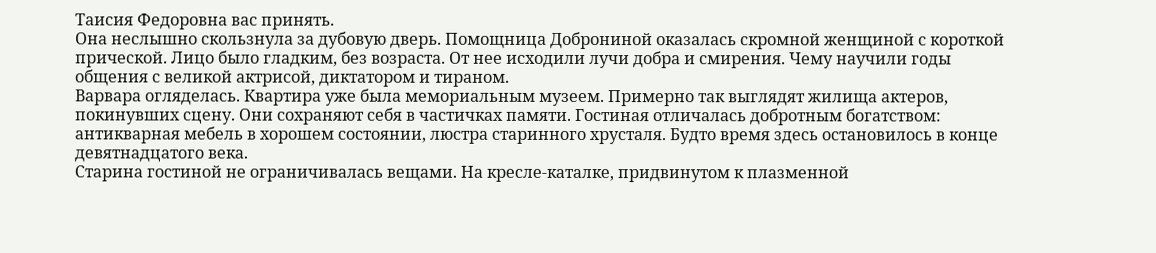Таисия Федоровна вас принять.
Она неслышно скользнула за дубовую дверь. Помощница Доброниной оказалась скромной женщиной с короткой прической. Лицо было гладким, без возраста. От нее исходили лучи добра и смирения. Чему научили годы общения с великой актрисой, диктатором и тираном.
Варвара огляделась. Квартира уже была мемориальным музеем. Примерно так выглядят жилища актеров, покинувших сцену. Они сохраняют себя в частичках памяти. Гостиная отличалась добротным богатством: антикварная мебель в хорошем состоянии, люстра старинного хрусталя. Будто время здесь остановилось в конце девятнадцатого века.
Старина гостиной не ограничивалась вещами. На кресле-каталке, придвинутом к плазменной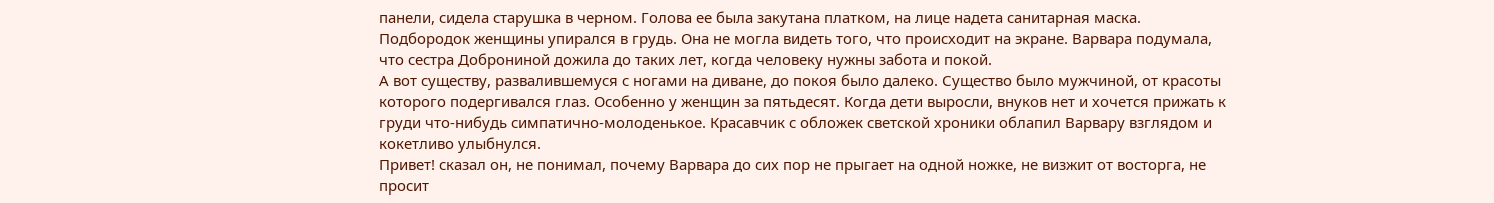панели, сидела старушка в черном. Голова ее была закутана платком, на лице надета санитарная маска. Подбородок женщины упирался в грудь. Она не могла видеть того, что происходит на экране. Варвара подумала, что сестра Доброниной дожила до таких лет, когда человеку нужны забота и покой.
А вот существу, развалившемуся с ногами на диване, до покоя было далеко. Существо было мужчиной, от красоты которого подергивался глаз. Особенно у женщин за пятьдесят. Когда дети выросли, внуков нет и хочется прижать к груди что-нибудь симпатично-молоденькое. Красавчик с обложек светской хроники облапил Варвару взглядом и кокетливо улыбнулся.
Привет! сказал он, не понимал, почему Варвара до сих пор не прыгает на одной ножке, не визжит от восторга, не просит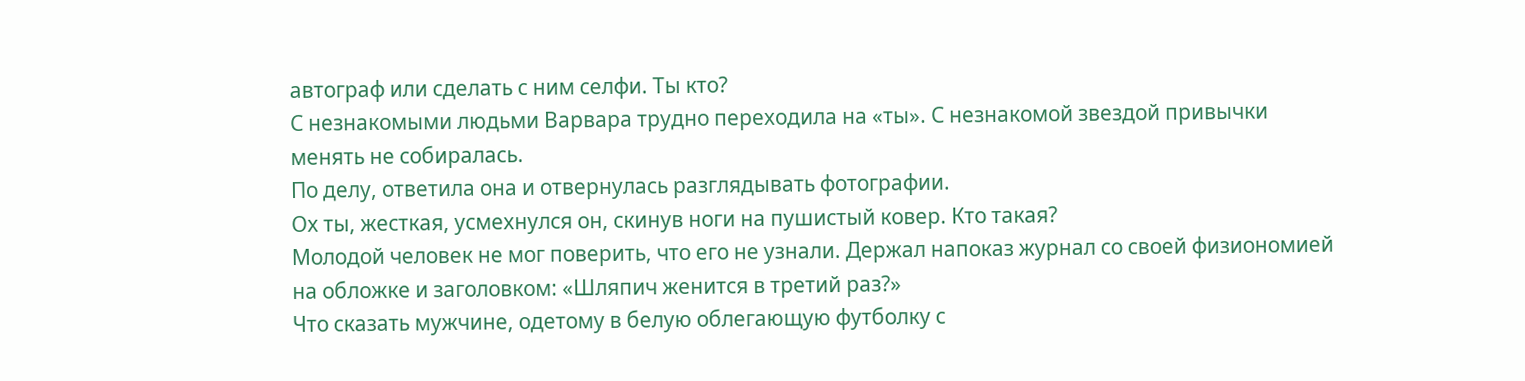автограф или сделать с ним селфи. Ты кто?
С незнакомыми людьми Варвара трудно переходила на «ты». С незнакомой звездой привычки менять не собиралась.
По делу, ответила она и отвернулась разглядывать фотографии.
Ох ты, жесткая, усмехнулся он, скинув ноги на пушистый ковер. Кто такая?
Молодой человек не мог поверить, что его не узнали. Держал напоказ журнал со своей физиономией на обложке и заголовком: «Шляпич женится в третий раз?»
Что сказать мужчине, одетому в белую облегающую футболку с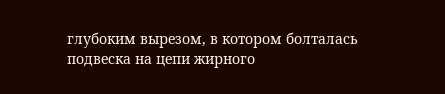глубоким вырезом, в котором болталась подвеска на цепи жирного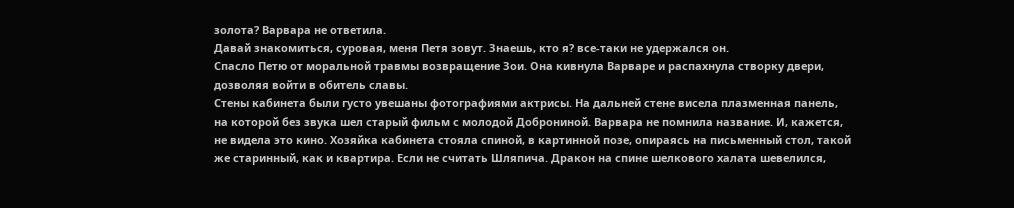золота? Варвара не ответила.
Давай знакомиться, суровая, меня Петя зовут. Знаешь, кто я? все-таки не удержался он.
Спасло Петю от моральной травмы возвращение Зои. Она кивнула Варваре и распахнула створку двери, дозволяя войти в обитель славы.
Стены кабинета были густо увешаны фотографиями актрисы. На дальней стене висела плазменная панель, на которой без звука шел старый фильм с молодой Доброниной. Варвара не помнила название. И, кажется, не видела это кино. Хозяйка кабинета стояла спиной, в картинной позе, опираясь на письменный стол, такой же старинный, как и квартира. Если не считать Шляпича. Дракон на спине шелкового халата шевелился,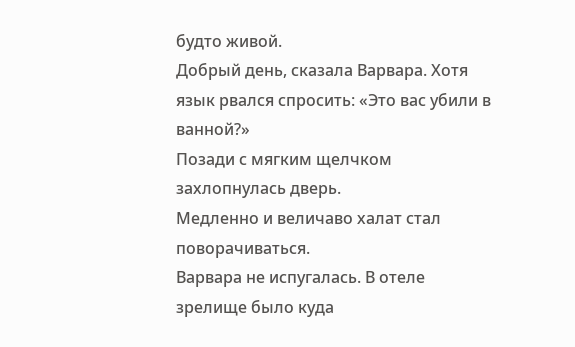будто живой.
Добрый день, сказала Варвара. Хотя язык рвался спросить: «Это вас убили в ванной?»
Позади с мягким щелчком захлопнулась дверь.
Медленно и величаво халат стал поворачиваться.
Варвара не испугалась. В отеле зрелище было куда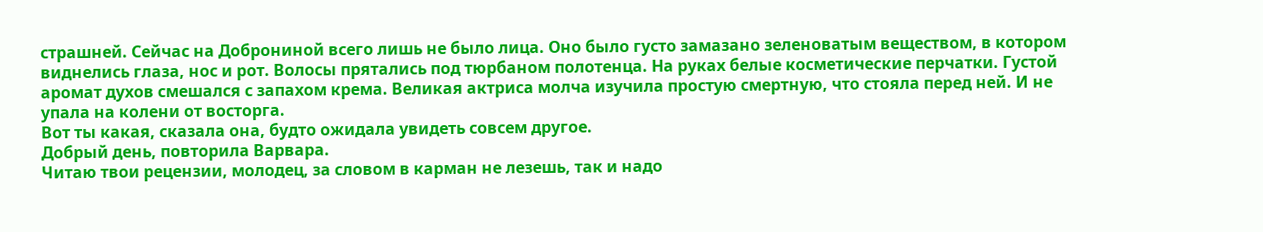страшней. Сейчас на Доброниной всего лишь не было лица. Оно было густо замазано зеленоватым веществом, в котором виднелись глаза, нос и рот. Волосы прятались под тюрбаном полотенца. На руках белые косметические перчатки. Густой аромат духов смешался с запахом крема. Великая актриса молча изучила простую смертную, что стояла перед ней. И не упала на колени от восторга.
Вот ты какая, сказала она, будто ожидала увидеть совсем другое.
Добрый день, повторила Варвара.
Читаю твои рецензии, молодец, за словом в карман не лезешь, так и надо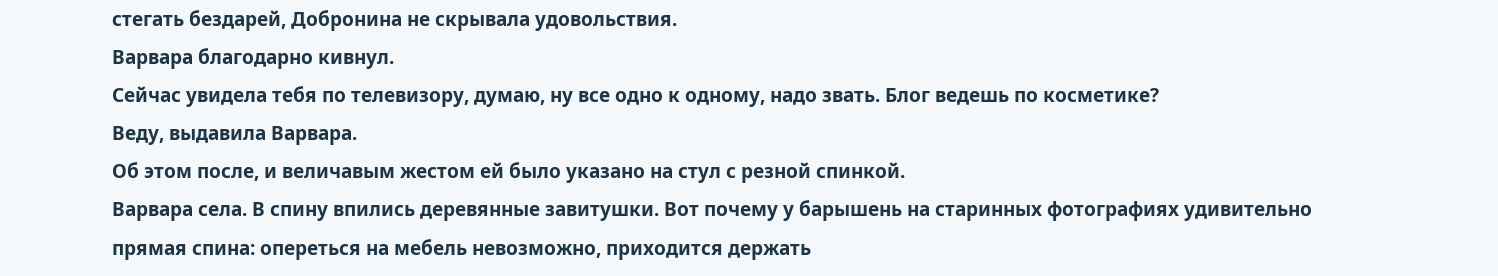стегать бездарей, Добронина не скрывала удовольствия.
Варвара благодарно кивнул.
Сейчас увидела тебя по телевизору, думаю, ну все одно к одному, надо звать. Блог ведешь по косметике?
Веду, выдавила Варвара.
Об этом после, и величавым жестом ей было указано на стул с резной спинкой.
Варвара села. В спину впились деревянные завитушки. Вот почему у барышень на старинных фотографиях удивительно прямая спина: опереться на мебель невозможно, приходится держать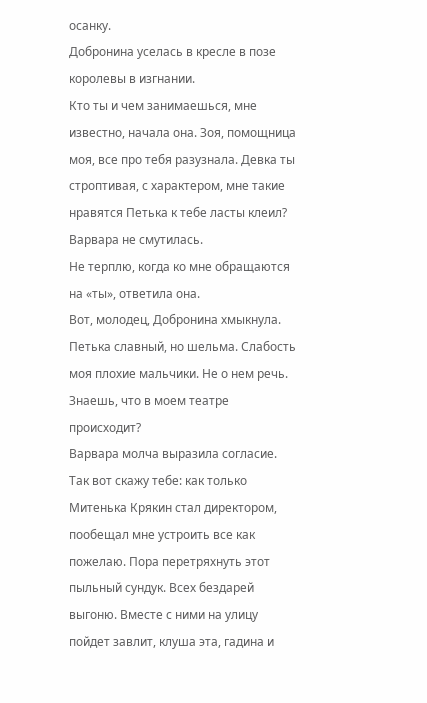осанку.
Добронина уселась в кресле в позе королевы в изгнании.
Кто ты и чем занимаешься, мне известно, начала она. Зоя, помощница моя, все про тебя разузнала. Девка ты строптивая, с характером, мне такие нравятся Петька к тебе ласты клеил?
Варвара не смутилась.
Не терплю, когда ко мне обращаются на «ты», ответила она.
Вот, молодец, Добронина хмыкнула. Петька славный, но шельма. Слабость моя плохие мальчики. Не о нем речь. Знаешь, что в моем театре происходит?
Варвара молча выразила согласие.
Так вот скажу тебе: как только Митенька Крякин стал директором, пообещал мне устроить все как пожелаю. Пора перетряхнуть этот пыльный сундук. Всех бездарей выгоню. Вместе с ними на улицу пойдет завлит, клуша эта, гадина и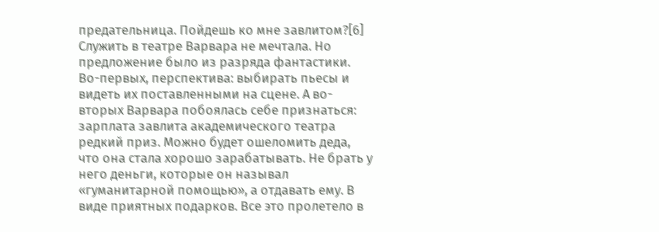предательница. Пойдешь ко мне завлитом?[6]
Служить в театре Варвара не мечтала. Но предложение было из разряда фантастики. Во-первых, перспектива: выбирать пьесы и видеть их поставленными на сцене. А во-вторых Варвара побоялась себе признаться: зарплата завлита академического театра редкий приз. Можно будет ошеломить деда, что она стала хорошо зарабатывать. Не брать у него деньги, которые он называл «гуманитарной помощью», а отдавать ему. В виде приятных подарков. Все это пролетело в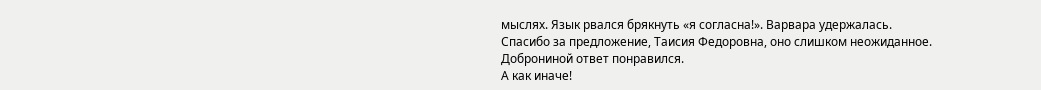мыслях. Язык рвался брякнуть «я согласна!». Варвара удержалась.
Спасибо за предложение, Таисия Федоровна, оно слишком неожиданное.
Доброниной ответ понравился.
А как иначе!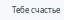Тебе счастье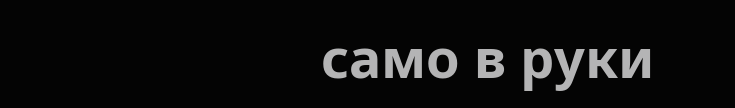само в руки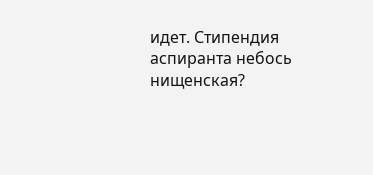идет. Стипендия аспиранта небось нищенская?